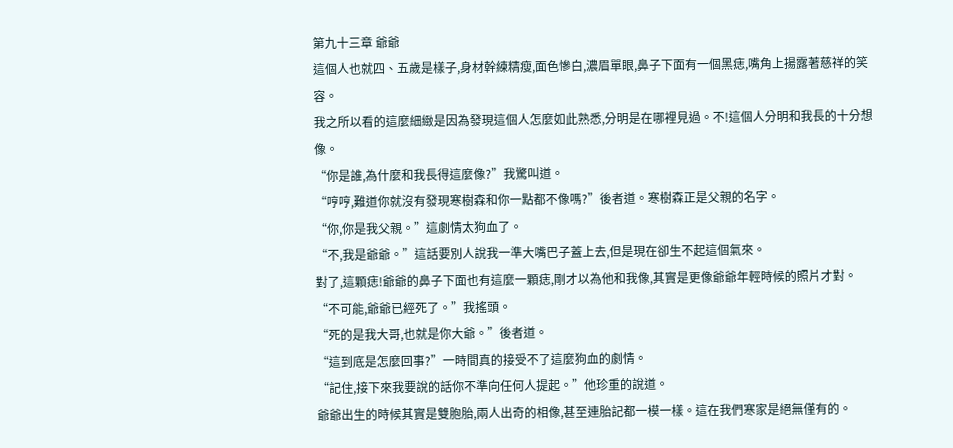第九十三章 爺爺
這個人也就四、五歲是樣子,身材幹練精瘦,面色慘白,濃眉單眼,鼻子下面有一個黑痣,嘴角上揚露著慈祥的笑容。
我之所以看的這麼細緻是因為發現這個人怎麼如此熟悉,分明是在哪裡見過。不!這個人分明和我長的十分想像。
“你是誰,為什麼和我長得這麼像?”我驚叫道。
“哼哼,難道你就沒有發現寒樹森和你一點都不像嗎?”後者道。寒樹森正是父親的名字。
“你,你是我父親。”這劇情太狗血了。
“不,我是爺爺。”這話要別人說我一準大嘴巴子蓋上去,但是現在卻生不起這個氣來。
對了,這顆痣!爺爺的鼻子下面也有這麼一顆痣,剛才以為他和我像,其實是更像爺爺年輕時候的照片才對。
“不可能,爺爺已經死了。”我搖頭。
“死的是我大哥,也就是你大爺。”後者道。
“這到底是怎麼回事?”一時間真的接受不了這麼狗血的劇情。
“記住,接下來我要說的話你不準向任何人提起。”他珍重的說道。
爺爺出生的時候其實是雙胞胎,兩人出奇的相像,甚至連胎記都一模一樣。這在我們寒家是絕無僅有的。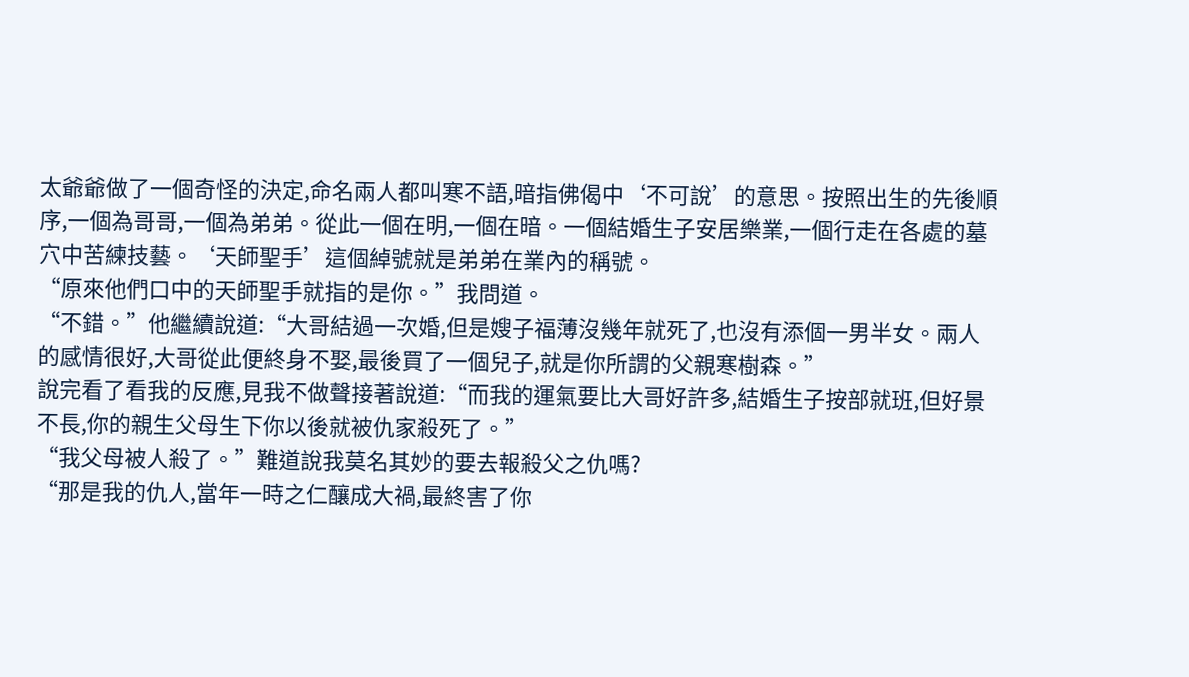太爺爺做了一個奇怪的決定,命名兩人都叫寒不語,暗指佛偈中‘不可說’的意思。按照出生的先後順序,一個為哥哥,一個為弟弟。從此一個在明,一個在暗。一個結婚生子安居樂業,一個行走在各處的墓穴中苦練技藝。‘天師聖手’這個綽號就是弟弟在業內的稱號。
“原來他們口中的天師聖手就指的是你。”我問道。
“不錯。”他繼續說道:“大哥結過一次婚,但是嫂子福薄沒幾年就死了,也沒有添個一男半女。兩人的感情很好,大哥從此便終身不娶,最後買了一個兒子,就是你所謂的父親寒樹森。”
說完看了看我的反應,見我不做聲接著說道:“而我的運氣要比大哥好許多,結婚生子按部就班,但好景不長,你的親生父母生下你以後就被仇家殺死了。”
“我父母被人殺了。”難道說我莫名其妙的要去報殺父之仇嗎?
“那是我的仇人,當年一時之仁釀成大禍,最終害了你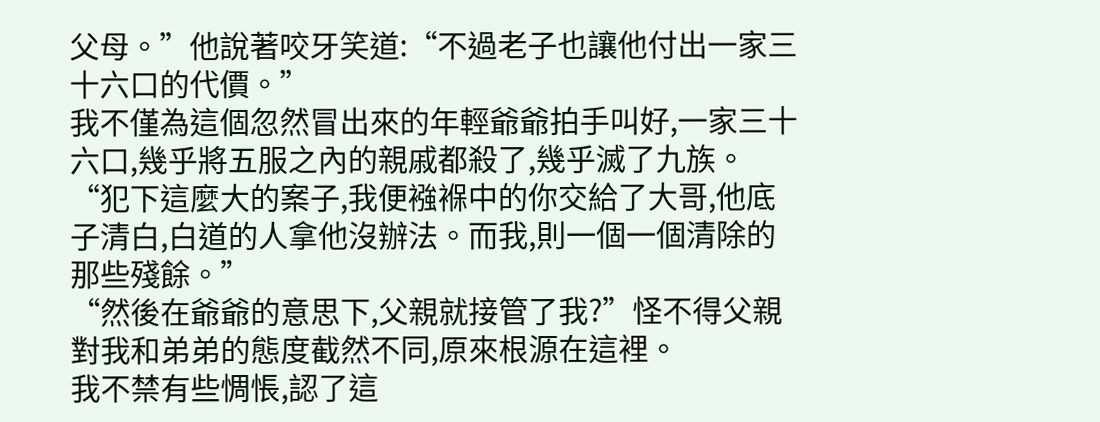父母。”他說著咬牙笑道:“不過老子也讓他付出一家三十六口的代價。”
我不僅為這個忽然冒出來的年輕爺爺拍手叫好,一家三十六口,幾乎將五服之內的親戚都殺了,幾乎滅了九族。
“犯下這麼大的案子,我便襁褓中的你交給了大哥,他底子清白,白道的人拿他沒辦法。而我,則一個一個清除的那些殘餘。”
“然後在爺爺的意思下,父親就接管了我?”怪不得父親對我和弟弟的態度截然不同,原來根源在這裡。
我不禁有些惆悵,認了這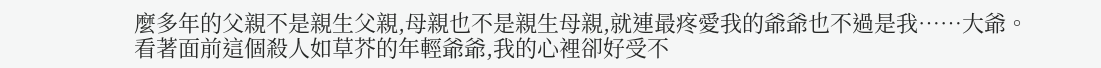麼多年的父親不是親生父親,母親也不是親生母親,就連最疼愛我的爺爺也不過是我……大爺。
看著面前這個殺人如草芥的年輕爺爺,我的心裡卻好受不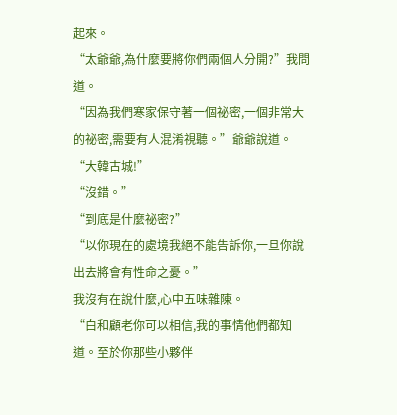起來。
“太爺爺,為什麼要將你們兩個人分開?”我問道。
“因為我們寒家保守著一個祕密,一個非常大的祕密,需要有人混淆視聽。”爺爺說道。
“大韓古城!”
“沒錯。”
“到底是什麼祕密?”
“以你現在的處境我絕不能告訴你,一旦你說出去將會有性命之憂。”
我沒有在說什麼,心中五味雜陳。
“白和顧老你可以相信,我的事情他們都知道。至於你那些小夥伴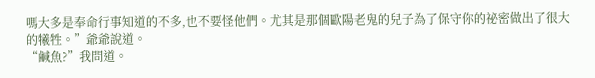嗎大多是奉命行事知道的不多,也不要怪他們。尤其是那個歐陽老鬼的兒子為了保守你的祕密做出了很大的犧牲。”爺爺說道。
“鹹魚?”我問道。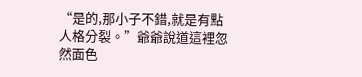“是的,那小子不錯,就是有點人格分裂。”爺爺說道這裡忽然面色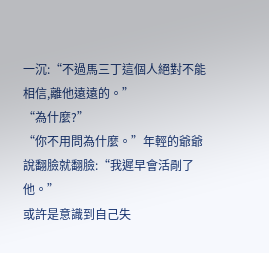一沉:“不過馬三丁這個人絕對不能相信,離他遠遠的。”
“為什麼?”
“你不用問為什麼。”年輕的爺爺說翻臉就翻臉:“我遲早會活剮了他。”
或許是意識到自己失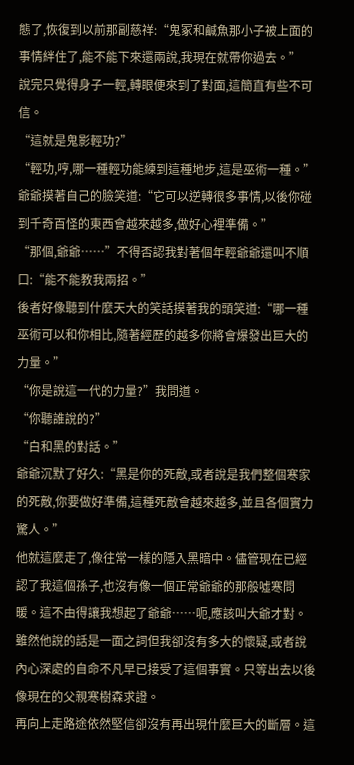態了,恢復到以前那副慈祥:“鬼冢和鹹魚那小子被上面的事情絆住了,能不能下來還兩說,我現在就帶你過去。”
說完只覺得身子一輕,轉眼便來到了對面,這簡直有些不可信。
“這就是鬼影輕功?”
“輕功,哼,哪一種輕功能練到這種地步,這是巫術一種。”爺爺摸著自己的臉笑道:“它可以逆轉很多事情,以後你碰到千奇百怪的東西會越來越多,做好心裡準備。”
“那個,爺爺……”不得否認我對著個年輕爺爺還叫不順口:“能不能教我兩招。”
後者好像聽到什麼天大的笑話摸著我的頭笑道:“哪一種巫術可以和你相比,隨著經歷的越多你將會爆發出巨大的力量。”
“你是說這一代的力量?”我問道。
“你聽誰說的?”
“白和黑的對話。”
爺爺沉默了好久:“黑是你的死敵,或者說是我們整個寒家的死敵,你要做好準備,這種死敵會越來越多,並且各個實力驚人。”
他就這麼走了,像往常一樣的隱入黑暗中。儘管現在已經認了我這個孫子,也沒有像一個正常爺爺的那般噓寒問暖。這不由得讓我想起了爺爺……呃,應該叫大爺才對。
雖然他說的話是一面之詞但我卻沒有多大的懷疑,或者說內心深處的自命不凡早已接受了這個事實。只等出去以後像現在的父親寒樹森求證。
再向上走路途依然堅信卻沒有再出現什麼巨大的斷層。這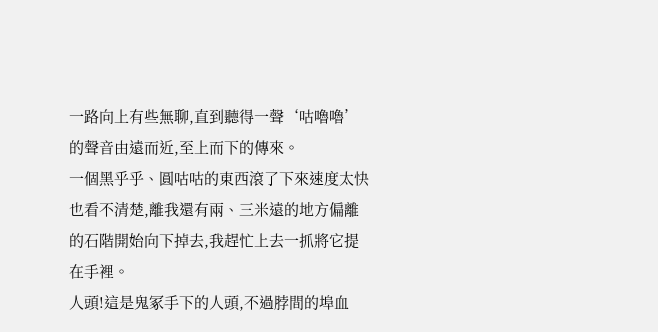一路向上有些無聊,直到聽得一聲‘咕嚕嚕’的聲音由遠而近,至上而下的傳來。
一個黑乎乎、圓咕咕的東西滾了下來速度太快也看不清楚,離我還有兩、三米遠的地方偏離的石階開始向下掉去,我趕忙上去一抓將它提在手裡。
人頭!這是鬼冢手下的人頭,不過脖間的埠血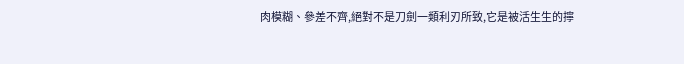肉模糊、參差不齊,絕對不是刀劍一類利刃所致,它是被活生生的擰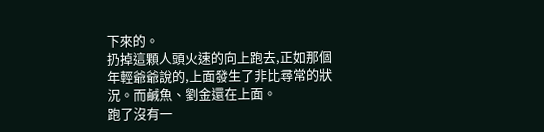下來的。
扔掉這顆人頭火速的向上跑去,正如那個年輕爺爺說的,上面發生了非比尋常的狀況。而鹹魚、劉金還在上面。
跑了沒有一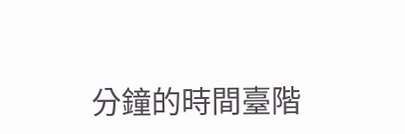分鐘的時間臺階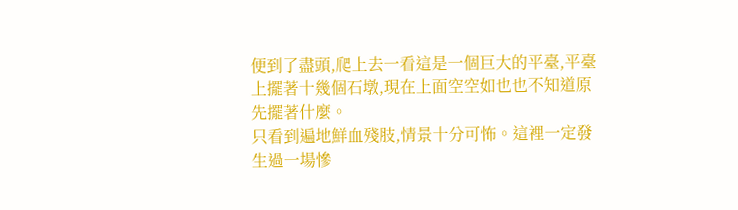便到了盡頭,爬上去一看這是一個巨大的平臺,平臺上擺著十幾個石墩,現在上面空空如也也不知道原先擺著什麼。
只看到遍地鮮血殘肢,情景十分可怖。這裡一定發生過一場慘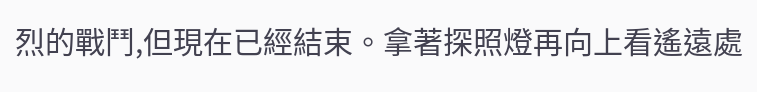烈的戰鬥,但現在已經結束。拿著探照燈再向上看遙遠處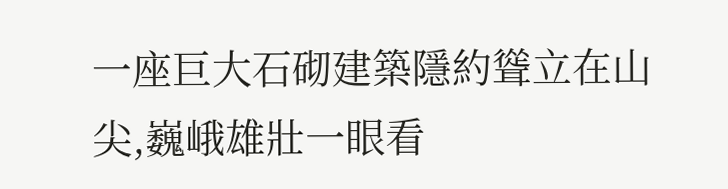一座巨大石砌建築隱約聳立在山尖,巍峨雄壯一眼看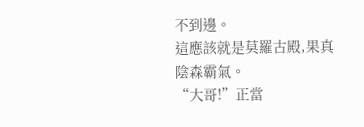不到邊。
這應該就是莫羅古殿,果真陰森霸氣。
“大哥!”正當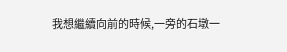我想繼續向前的時候,一旁的石墩一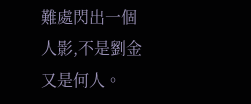難處閃出一個人影,不是劉金又是何人。